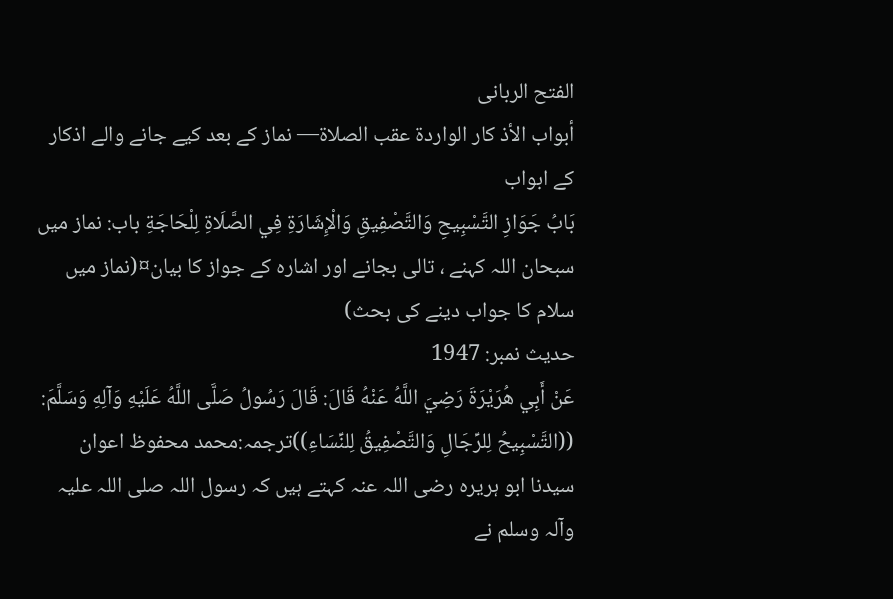الفتح الربانی
أبواب الأذ كار الواردة عقب الصلاة— نماز کے بعد کیے جانے والے اذکار کے ابواب
بَابُ جَوَازِ التَّسْبِيحِ وَالتَّصْفِيقِ وَالْإِشَارَةِ فِي الصَّلَاةِ لِلْحَاجَةِ باب: نماز میں سبحان اللہ کہنے ، تالی بجانے اور اشارہ کے جواز کا بیان¤(نماز میں سلام کا جواب دینے کی بحث)
حدیث نمبر: 1947
عَنْ أَبِي هُرَيْرَةَ رَضِيَ اللَّهُ عَنْهُ قَالَ: قَالَ رَسُولُ صَلَّى اللَّهُ عَلَيْهِ وَآلِهِ وَسَلَّمَ: ((التَّسْبِيحُ لِلرِّجَالِ وَالتَّصْفِيقُ لِلنِّسَاءِ))ترجمہ:محمد محفوظ اعوان
سیدنا ابو ہریرہ رضی اللہ عنہ کہتے ہیں کہ رسول اللہ صلی اللہ علیہ وآلہ وسلم نے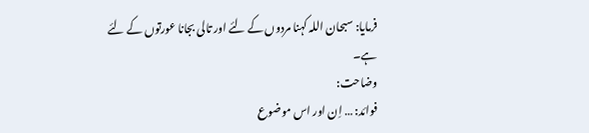فرمایا: سبحان اللہ کہنا مردوں کے لئے اور تالی بجانا عورتوں کے لئے ہے۔
وضاحت:
فوائد: … اِن اور اس موضوع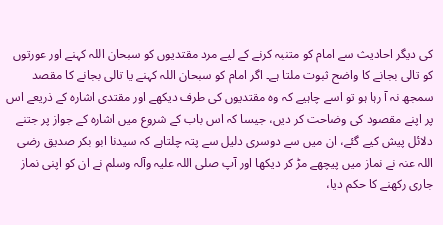کی دیگر احادیث سے امام کو متنبہ کرنے کے لیے مرد مقتدیوں کو سبحان اللہ کہنے اور عورتوں کو تالی بجانے کا واضح ثبوت ملتا ہے۔ اگر امام کو سبحان اللہ کہنے یا تالی بجانے کا مقصد سمجھ نہ آ رہا ہو تو اسے چاہیے کہ وہ مقتدیوں کی طرف دیکھے اور مقتدی اشارہ کے ذریعے اس پر اپنے مقصود کی وضاحت کر دیں، جیسا کہ اس باب کے شروع میں اشارہ کے جواز پر جتنے دلائل پیش کیے گئے، ان میں سے دوسری دلیل سے پتہ چلتاہے کہ سیدنا ابو بکر صدیق رضی اللہ عنہ نے نماز میں پیچھے مڑ کر دیکھا اور آپ صلی اللہ علیہ وآلہ وسلم نے ان کو اپنی نماز جاری رکھنے کا حکم دیا،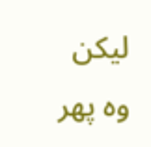لیکن وہ پھر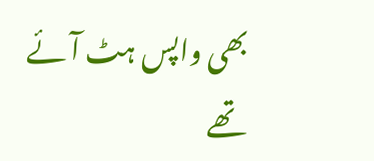بھی واپس ہٹ آ ئے تھے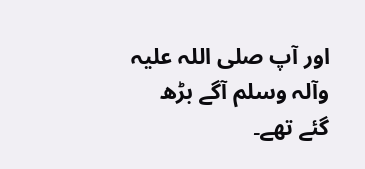اور آپ صلی اللہ علیہ وآلہ وسلم آگے بڑھ گئے تھے۔